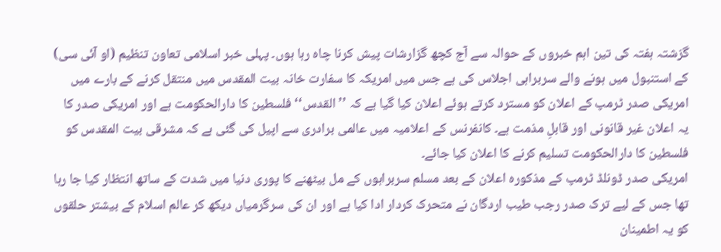گزشتہ ہفتہ کی تین اہم خبروں کے حوالہ سے آج کچھ گزارشات پیش کرنا چاہ رہا ہوں۔ پہلی خبر اسلامی تعاون تنظیم (او آئی سی) کے استنبول میں ہونے والے سربراہی اجلاس کی ہے جس میں امریکہ کا سفارت خانہ بیت المقدس میں منتقل کرنے کے بارے میں امریکی صدر ٹرمپ کے اعلان کو مسترد کرتے ہوئے اعلان کیا گیا ہے کہ ’’القدس‘‘ فلسطین کا دارالحکومت ہے اور امریکی صدر کا یہ اعلان غیر قانونی اور قابلِ مذمت ہے۔ کانفرنس کے اعلامیہ میں عالمی برادری سے اپیل کی گئی ہے کہ مشرقی بیت المقدس کو فلسطین کا دارالحکومت تسلیم کرنے کا اعلان کیا جائے۔
امریکی صدر ڈونلڈ ٹرمپ کے مذکورہ اعلان کے بعد مسلم سربراہوں کے مل بیٹھنے کا پوری دنیا میں شدت کے ساتھ انتظار کیا جا رہا تھا جس کے لیے ترک صدر رجب طیب اردگان نے متحرک کردار ادا کیا ہے اور ان کی سرگرمیاں دیکھ کر عالم اسلام کے بیشتر حلقوں کو یہ اطمینان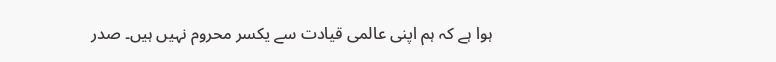ہوا ہے کہ ہم اپنی عالمی قیادت سے یکسر محروم نہیں ہیں۔ صدر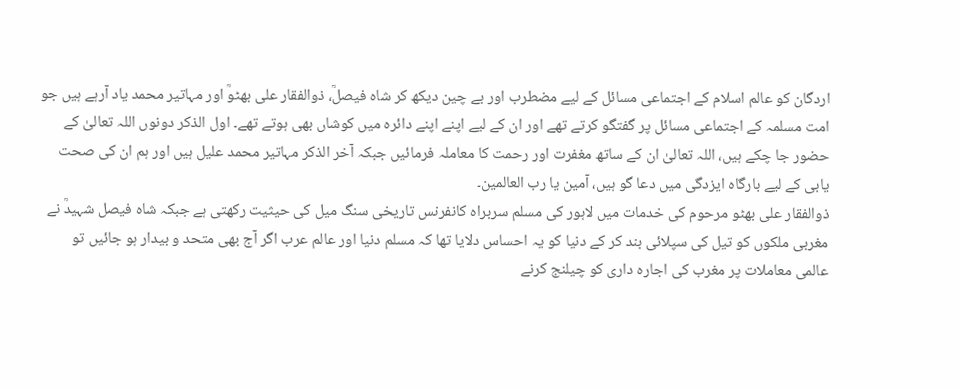اردگان کو عالم اسلام کے اجتماعی مسائل کے لیے مضطرب اور بے چین دیکھ کر شاہ فیصلؒ، ذوالفقار علی بھٹوؒ اور مہاتیر محمد یاد آرہے ہیں جو امت مسلمہ کے اجتماعی مسائل پر گفتگو کرتے تھے اور ان کے لیے اپنے اپنے دائرہ میں کوشاں بھی ہوتے تھے۔ اول الذکر دونوں اللہ تعالیٰ کے حضور جا چکے ہیں، اللہ تعالیٰ ان کے ساتھ مغفرت اور رحمت کا معاملہ فرمائیں جبکہ آخر الذکر مہاتیر محمد علیل ہیں اور ہم ان کی صحت یابی کے لیے بارگاہ ایزدگی میں دعا گو ہیں، آمین یا رب العالمین۔
ذوالفقار علی بھٹو مرحوم کی خدمات میں لاہور کی مسلم سربراہ کانفرنس تاریخی سنگ میل کی حیثیت رکھتی ہے جبکہ شاہ فیصل شہیدؒ نے مغربی ملکوں کو تیل کی سپلائی بند کر کے دنیا کو یہ احساس دلایا تھا کہ مسلم دنیا اور عالم عرب اگر آج بھی متحد و بیدار ہو جائیں تو عالمی معاملات پر مغرب کی اجارہ داری کو چیلنج کرنے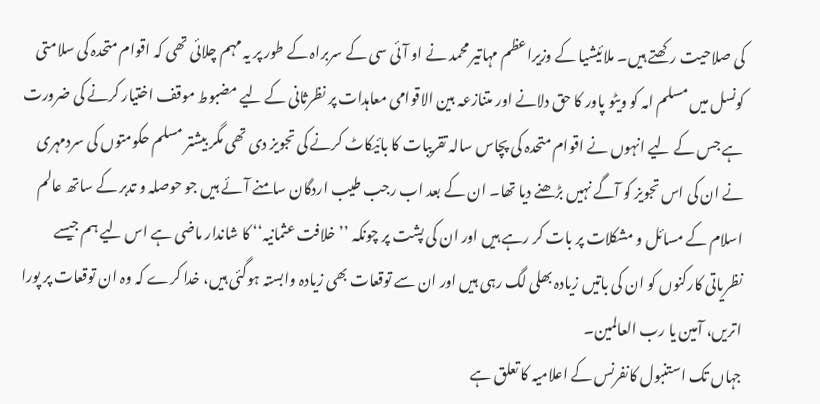کی صلاحیت رکھتے ہیں۔ ملائیشیا کے وزیراعظم مہاتیر محمد نے او آئی سی کے سربراہ کے طور پر یہ مہم چلائی تھی کہ اقوام متحدہ کی سلامتی کونسل میں مسلم امہ کو ویٹو پاور کا حق دلانے اور متنازعہ بین الاقوامی معاہدات پر نظرثانی کے لیے مضبوط موقف اختیار کرنے کی ضرورت ہے جس کے لیے انہوں نے اقوام متحدہ کی پچاس سالہ تقریبات کا بائیکاٹ کرنے کی تجویز دی تھی مگر بیشتر مسلم حکومتوں کی سردمہری نے ان کی اس تجویز کو آگے نہیں بڑھنے دیا تھا۔ ان کے بعد اب رجب طیب اردگان سامنے آئے ہیں جو حوصلہ و تدبر کے ساتھ عالم اسلام کے مسائل و مشکلات پر بات کر رہے ہیں اور ان کی پشت پر چونکہ ’’خلافت عثمانیہ‘‘ کا شاندار ماضی ہے اس لیے ہم جیسے نظریاتی کارکنوں کو ان کی باتیں زیادہ بھلی لگ رہی ہیں اور ان سے توقعات بھی زیادہ وابستہ ہوگئی ہیں، خدا کرے کہ وہ ان توقعات پر پورا اتریں، آمین یا رب العالمین۔
جہاں تک استنبول کانفرنس کے اعلامیہ کا تعلق ہے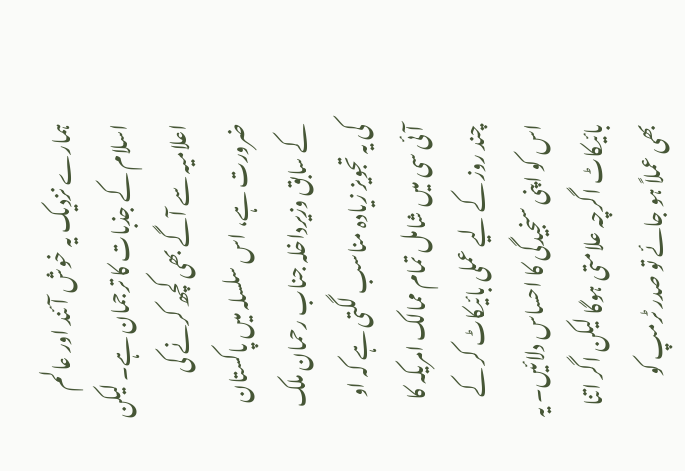ہمارے نزدیک یہ خوش آئند اور عالم اسلام کے جذبات کا ترجمان ہے۔ لیکن اعلامیہ سے آگے بھی کچھ کرنے کی ضرورت ہے، اس سلسلہ میں پاکستان کے سابق وزیرداخلہ جناب رحمان ملک کی یہ تجویز زیادہ مناسب لگتی ہے کہ او آئی سی میں شامل تمام ممالک امریکہ کا چند روز کے لیے عملی بائیکاٹ کر کے اس کو اپنی سنجیدگی کا احساس دلائیں۔ یہ بائیکاٹ اگرچہ علامتی ہوگا لیکن اگر اتنا بھی عملاً ہو جائے تو صدر ٹرمپ کو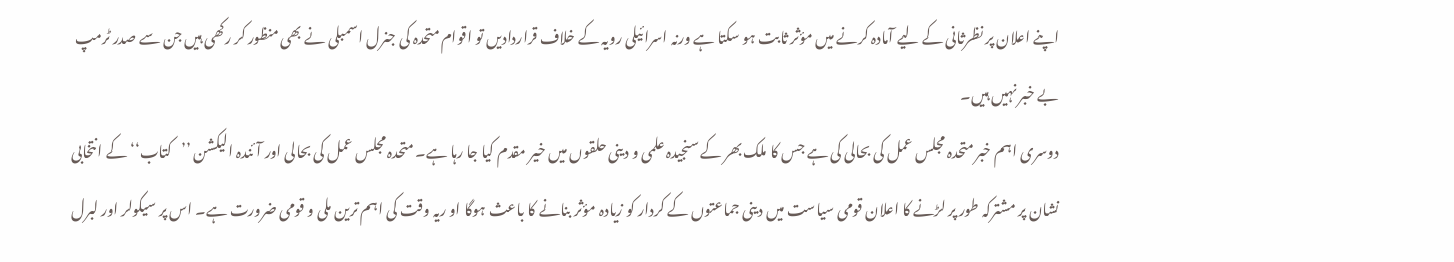اپنے اعلان پر نظرثانی کے لیے آمادہ کرنے میں مؤثر ثابت ہو سکتا ہے ورنہ اسرائیلی رویہ کے خلاف قراردادیں تو اقوام متحدہ کی جنرل اسمبلی نے بھی منظور کر رکھی ہیں جن سے صدر ٹرمپ بے خبر نہیں ہیں۔
دوسری اہم خبر متحدہ مجلس عمل کی بحالی کی ہے جس کا ملک بھر کے سنجیدہ علمی و دینی حلقوں میں خیر مقدم کیا جا رہا ہے۔ متحدہ مجلس عمل کی بحالی اور آئندہ الیکشن ’’کتاب‘‘ کے انتخابی نشان پر مشترکہ طور پر لڑنے کا اعلان قومی سیاست میں دینی جماعتوں کے کردار کو زیادہ مؤثر بنانے کا باعث ہوگا او ریہ وقت کی اہم ترین ملی و قومی ضرورت ہے۔ اس پر سیکولر اور لبرل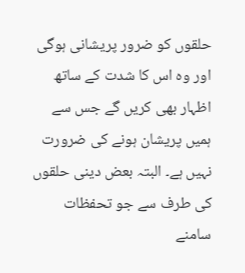حلقوں کو ضرور پریشانی ہوگی اور وہ اس کا شدت کے ساتھ اظہار بھی کریں گے جس سے ہمیں پریشان ہونے کی ضرورت نہیں ہے۔ البتہ بعض دینی حلقوں کی طرف سے جو تحفظات سامنے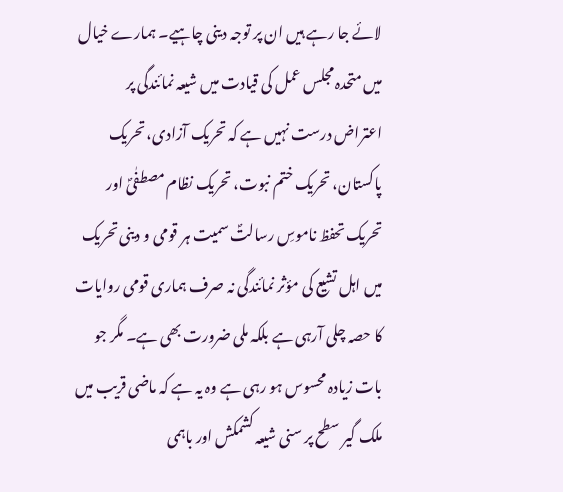لائے جا رہے ہیں ان پر توجہ دینی چاہیے۔ ہمارے خیال میں متحدہ مجلس عمل کی قیادت میں شیعہ نمائندگی پر اعتراض درست نہیں ہے کہ تحریک آزادی، تحریک پاکستان، تحریک ختم نبوت، تحریک نظام مصطفٰیؐ اور تحریک تحفظ ناموسِ رسالتؐ سمیت ہر قومی و دینی تحریک میں اہل تشیع کی مؤثر نمائندگی نہ صرف ہماری قومی روایات کا حصہ چلی آرہی ہے بلکہ ملی ضرورت بھی ہے۔ مگر جو بات زیادہ محسوس ہو رہی ہے وہ یہ ہے کہ ماضی قریب میں ملک گیر سطح پر سنی شیعہ کشمکش اور باہمی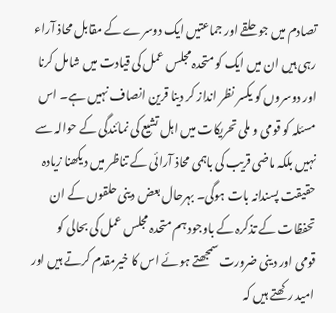تصادم میں جو حلقے اور جماعتیں ایک دوسرے کے مقابل محاذ آراء رہی ہیں ان میں ایک کو متحدہ مجلس عمل کی قیادت میں شامل کرنا اور دوسروں کو یکسر نظر انداز کر دینا قرین انصاف نہیں ہے۔ اس مسئلہ کو قومی و ملی تحریکات میں اہل تشیع کی نمائندگی کے حوالہ سے نہیں بلکہ ماضی قریب کی باہمی محاذ آرائی کے تناظر میں دیکھنا زیادہ حقیقت پسندانہ بات ہوگی۔ بہرحال بعض دینی حلقوں کے ان تحفظات کے تذکرہ کے باوجود ہم متحدہ مجلس عمل کی بحالی کو قومی اور دینی ضرورت سمجھتے ہوئے اس کا خیرمقدم کرتے ہیں اور امید رکھتے ہیں کہ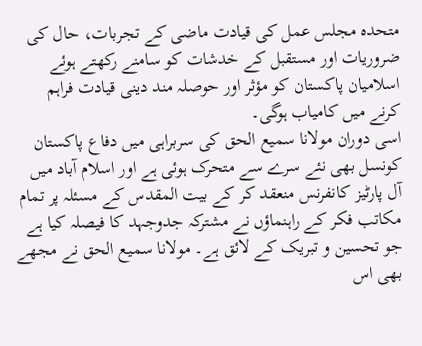متحدہ مجلس عمل کی قیادت ماضی کے تجربات، حال کی ضروریات اور مستقبل کے خدشات کو سامنے رکھتے ہوئے اسلامیان پاکستان کو مؤثر اور حوصلہ مند دینی قیادت فراہم کرنے میں کامیاب ہوگی۔
اسی دوران مولانا سمیع الحق کی سربراہی میں دفاع پاکستان کونسل بھی نئے سرے سے متحرک ہوئی ہے اور اسلام آباد میں آل پارٹیز کانفرنس منعقد کر کے بیت المقدس کے مسئلہ پر تمام مکاتب فکر کے راہنماؤں نے مشترکہ جدوجہد کا فیصلہ کیا ہے جو تحسین و تبریک کے لائق ہے۔ مولانا سمیع الحق نے مجھے بھی اس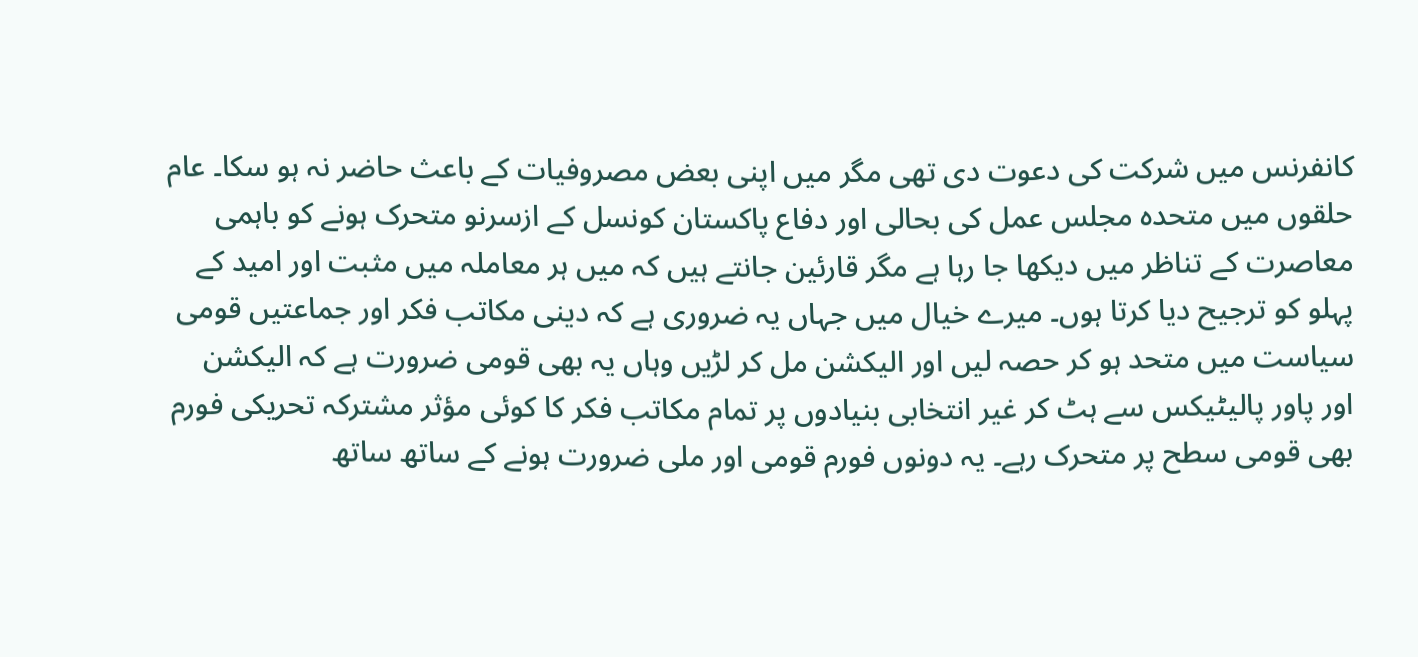کانفرنس میں شرکت کی دعوت دی تھی مگر میں اپنی بعض مصروفیات کے باعث حاضر نہ ہو سکا۔ عام حلقوں میں متحدہ مجلس عمل کی بحالی اور دفاع پاکستان کونسل کے ازسرنو متحرک ہونے کو باہمی معاصرت کے تناظر میں دیکھا جا رہا ہے مگر قارئین جانتے ہیں کہ میں ہر معاملہ میں مثبت اور امید کے پہلو کو ترجیح دیا کرتا ہوں۔ میرے خیال میں جہاں یہ ضروری ہے کہ دینی مکاتب فکر اور جماعتیں قومی سیاست میں متحد ہو کر حصہ لیں اور الیکشن مل کر لڑیں وہاں یہ بھی قومی ضرورت ہے کہ الیکشن اور پاور پالیٹیکس سے ہٹ کر غیر انتخابی بنیادوں پر تمام مکاتب فکر کا کوئی مؤثر مشترکہ تحریکی فورم بھی قومی سطح پر متحرک رہے۔ یہ دونوں فورم قومی اور ملی ضرورت ہونے کے ساتھ ساتھ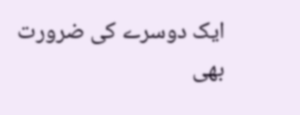ایک دوسرے کی ضرورت بھی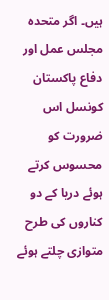ہیں۔ اگر متحدہ مجلس عمل اور دفاع پاکستان کونسل اس ضرورت کو محسوس کرتے ہوئے دریا کے دو کناروں کی طرح متوازی چلتے ہوئے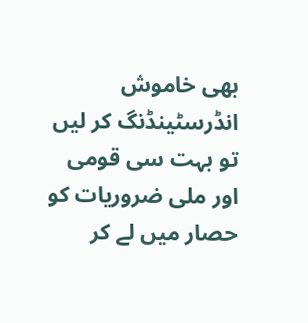بھی خاموش انڈرسٹینڈنگ کر لیں تو بہت سی قومی اور ملی ضروریات کو حصار میں لے کر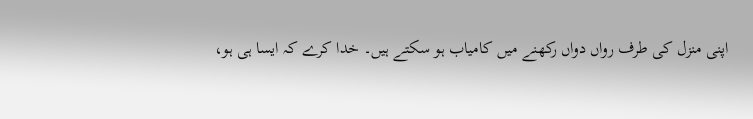اپنی منزل کی طرف رواں دواں رکھنے میں کامیاب ہو سکتے ہیں۔ خدا کرے کہ ایسا ہی ہو،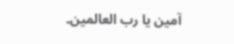آمین یا رب العالمین۔